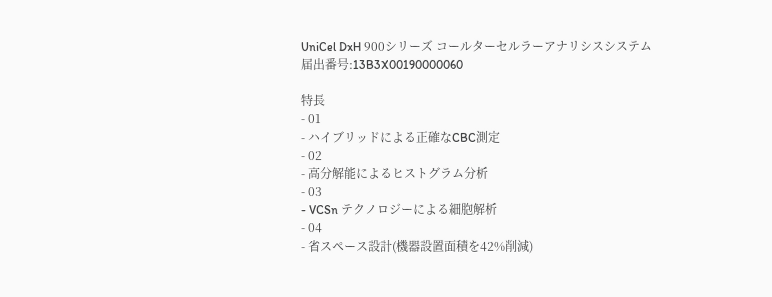UniCel DxH 900シリーズ コールターセルラーアナリシスシステム
届出番号:13B3X00190000060

特長
- 01
- ハイブリッドによる正確なCBC測定
- 02
- 高分解能によるヒストグラム分析
- 03
- VCSn テクノロジーによる細胞解析
- 04
- 省スペース設計(機器設置面積を42%削減)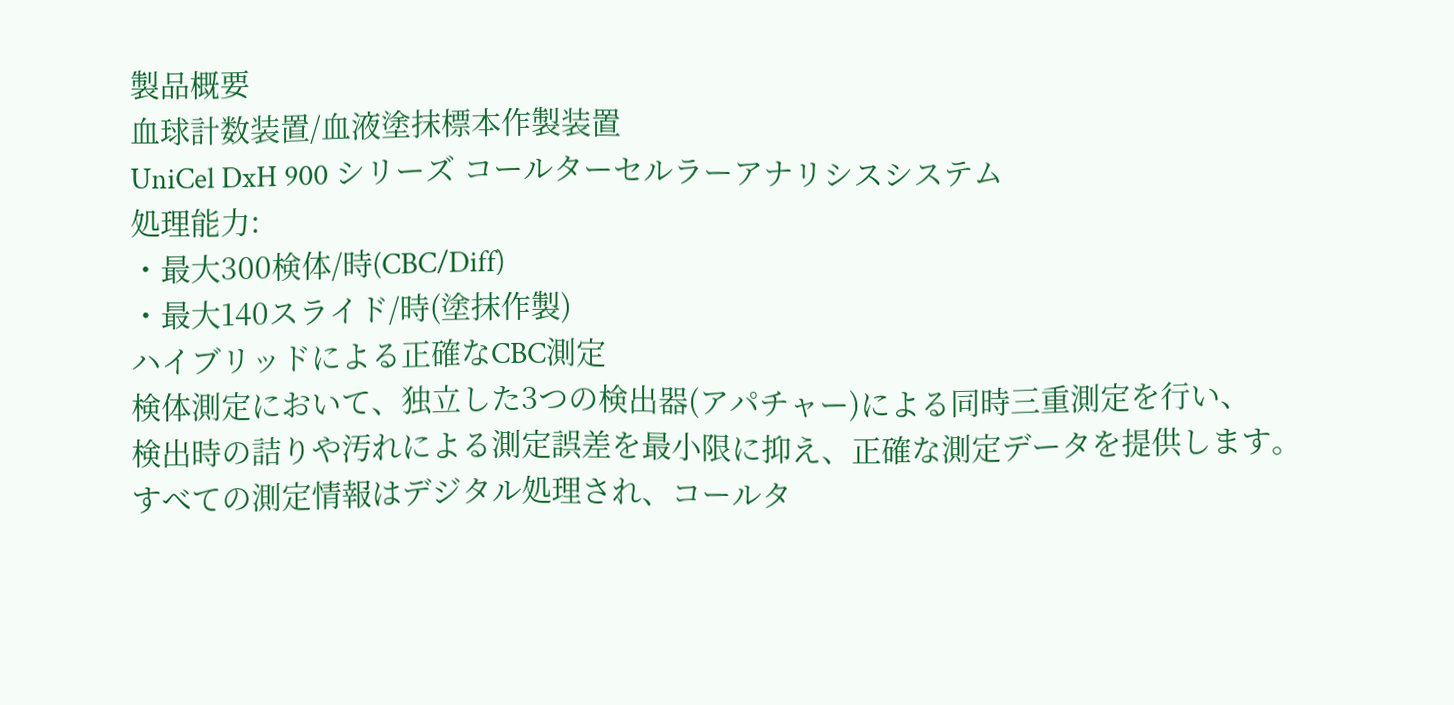製品概要
血球計数装置/血液塗抹標本作製装置
UniCel DxH 900 シリーズ コールターセルラーアナリシスシステム
処理能力:
・最大300検体/時(CBC/Diff)
・最大140スライド/時(塗抹作製)
ハイブリッドによる正確なCBC測定
検体測定において、独立した3つの検出器(アパチャー)による同時三重測定を行い、
検出時の詰りや汚れによる測定誤差を最小限に抑え、正確な測定データを提供します。
すべての測定情報はデジタル処理され、コールタ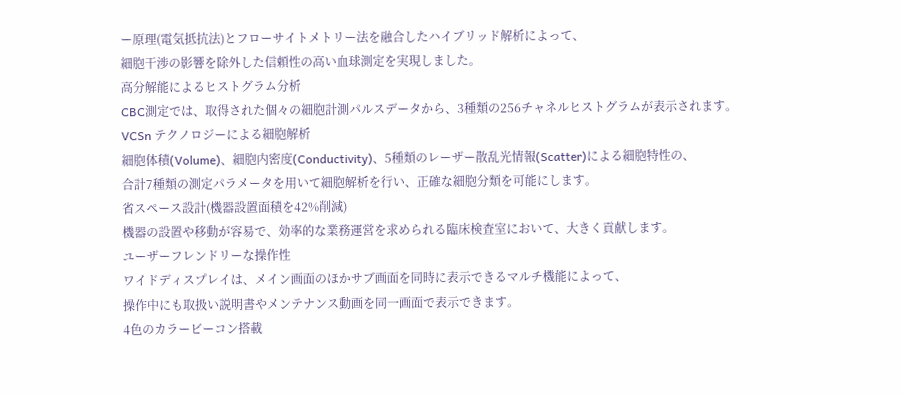ー原理(電気抵抗法)とフローサイトメトリー法を融合したハイブリッド解析によって、
細胞干渉の影響を除外した信頼性の高い血球測定を実現しました。
高分解能によるヒストグラム分析
CBC測定では、取得された個々の細胞計測パルスデータから、3種類の256チャネルヒストグラムが表示されます。
VCSn テクノロジーによる細胞解析
細胞体積(Volume)、細胞内密度(Conductivity)、5種類のレーザー散乱光情報(Scatter)による細胞特性の、
合計7種類の測定パラメータを用いて細胞解析を行い、正確な細胞分類を可能にします。
省スペース設計(機器設置面積を42%削減)
機器の設置や移動が容易で、効率的な業務運営を求められる臨床検査室において、大きく貢献します。
ユーザーフレンドリーな操作性
ワイドディスプレイは、メイン画面のほかサブ画面を同時に表示できるマルチ機能によって、
操作中にも取扱い説明書やメンテナンス動画を同一画面で表示できます。
4色のカラービーコン搭載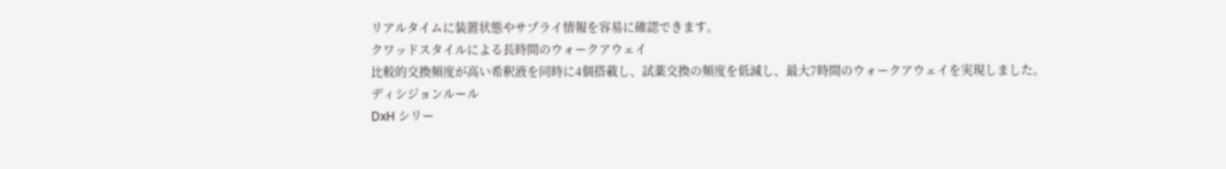リアルタイムに装置状態やサプライ情報を容易に確認できます。
クワッドスタイルによる長時間のウォークアウェイ
比較的交換頻度が高い希釈液を同時に4個搭載し、試薬交換の頻度を低減し、最大7時間のウォークアウェイを実現しました。
ディシジョンルール
DxH シリー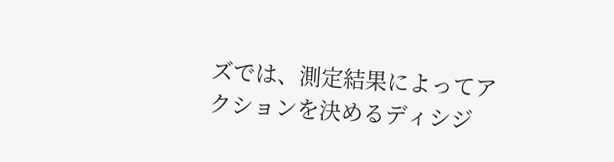ズでは、測定結果によってアクションを決めるディシジ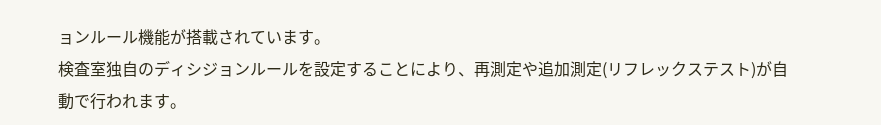ョンルール機能が搭載されています。
検査室独自のディシジョンルールを設定することにより、再測定や追加測定(リフレックステスト)が自動で行われます。